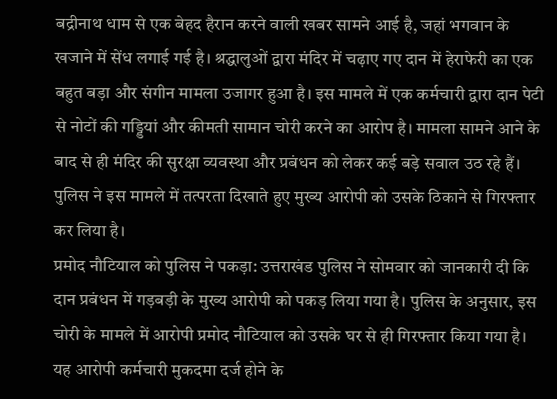बद्रीनाथ धाम से एक बेहद हैरान करने वाली खबर सामने आई है, जहां भगवान के खजाने में सेंध लगाई गई है। श्रद्धालुओं द्वारा मंदिर में चढ़ाए गए दान में हेराफेरी का एक बहुत बड़ा और संगीन मामला उजागर हुआ है। इस मामले में एक कर्मचारी द्वारा दान पेटी से नोटों की गड्डियां और कीमती सामान चोरी करने का आरोप है। मामला सामने आने के बाद से ही मंदिर की सुरक्षा व्यवस्था और प्रबंधन को लेकर कई बड़े सवाल उठ रहे हैं। पुलिस ने इस मामले में तत्परता दिखाते हुए मुख्य आरोपी को उसके ठिकाने से गिरफ्तार कर लिया है।
प्रमोद नौटियाल को पुलिस ने पकड़ा: उत्तराखंड पुलिस ने सोमवार को जानकारी दी कि दान प्रबंधन में गड़बड़ी के मुख्य आरोपी को पकड़ लिया गया है। पुलिस के अनुसार, इस चोरी के मामले में आरोपी प्रमोद नौटियाल को उसके घर से ही गिरफ्तार किया गया है। यह आरोपी कर्मचारी मुकदमा दर्ज होने के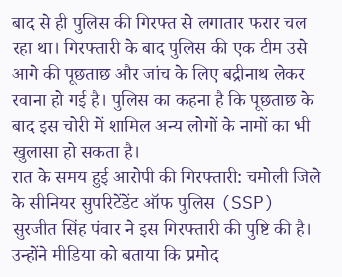बाद से ही पुलिस की गिरफ्त से लगातार फरार चल रहा था। गिरफ्तारी के बाद पुलिस की एक टीम उसे आगे की पूछताछ और जांच के लिए बद्रीनाथ लेकर रवाना हो गई है। पुलिस का कहना है कि पूछताछ के बाद इस चोरी में शामिल अन्य लोगों के नामों का भी खुलासा हो सकता है।
रात के समय हुई आरोपी की गिरफ्तारी: चमोली जिले के सीनियर सुपरिटेंडेंट ऑफ पुलिस (SSP) सुरजीत सिंह पंवार ने इस गिरफ्तारी की पुष्टि की है। उन्होंने मीडिया को बताया कि प्रमोद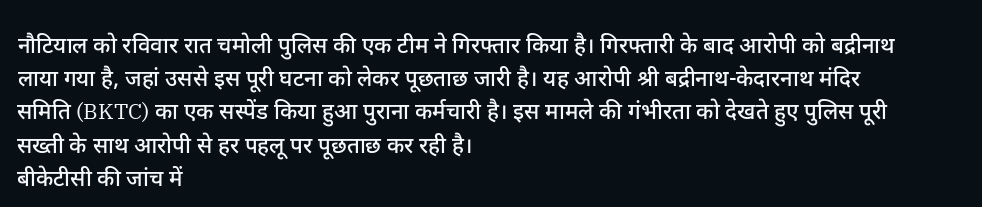नौटियाल को रविवार रात चमोली पुलिस की एक टीम ने गिरफ्तार किया है। गिरफ्तारी के बाद आरोपी को बद्रीनाथ लाया गया है, जहां उससे इस पूरी घटना को लेकर पूछताछ जारी है। यह आरोपी श्री बद्रीनाथ-केदारनाथ मंदिर समिति (BKTC) का एक सस्पेंड किया हुआ पुराना कर्मचारी है। इस मामले की गंभीरता को देखते हुए पुलिस पूरी सख्ती के साथ आरोपी से हर पहलू पर पूछताछ कर रही है।
बीकेटीसी की जांच में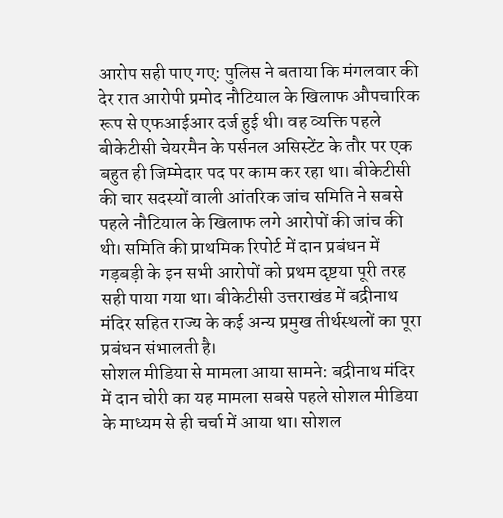आरोप सही पाए गए: पुलिस ने बताया कि मंगलवार की देर रात आरोपी प्रमोद नौटियाल के खिलाफ औपचारिक रूप से एफआईआर दर्ज हुई थी। वह व्यक्ति पहले बीकेटीसी चेयरमैन के पर्सनल असिस्टेंट के तौर पर एक बहुत ही जिम्मेदार पद पर काम कर रहा था। बीकेटीसी की चार सदस्यों वाली आंतरिक जांच समिति ने सबसे पहले नौटियाल के खिलाफ लगे आरोपों की जांच की थी। समिति की प्राथमिक रिपोर्ट में दान प्रबंधन में गड़बड़ी के इन सभी आरोपों को प्रथम दृष्टया पूरी तरह सही पाया गया था। बीकेटीसी उत्तराखंड में बद्रीनाथ मंदिर सहित राज्य के कई अन्य प्रमुख तीर्थस्थलों का पूरा प्रबंधन संभालती है।
सोशल मीडिया से मामला आया सामने: बद्रीनाथ मंदिर में दान चोरी का यह मामला सबसे पहले सोशल मीडिया के माध्यम से ही चर्चा में आया था। सोशल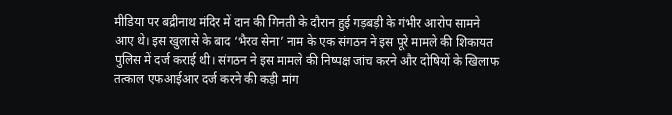मीडिया पर बद्रीनाथ मंदिर में दान की गिनती के दौरान हुई गड़बड़ी के गंभीर आरोप सामने आए थे। इस खुलासे के बाद ‘भैरव सेना’ नाम के एक संगठन ने इस पूरे मामले की शिकायत पुलिस में दर्ज कराई थी। संगठन ने इस मामले की निष्पक्ष जांच करने और दोषियों के खिलाफ तत्काल एफआईआर दर्ज करने की कड़ी मांग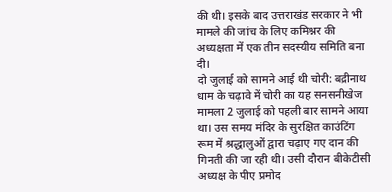की थी। इसके बाद उत्तराखंड सरकार ने भी मामले की जांच के लिए कमिश्नर की अध्यक्षता में एक तीन सदस्यीय समिति बना दी।
दो जुलाई को सामने आई थी चोरी: बद्रीनाथ धाम के चढ़ावे में चोरी का यह सनसनीखेज मामला 2 जुलाई को पहली बार सामने आया था। उस समय मंदिर के सुरक्षित काउंटिंग रूम में श्रद्धालुओं द्वारा चढ़ाए गए दान की गिनती की जा रही थी। उसी दौरान बीकेटीसी अध्यक्ष के पीए प्रमोद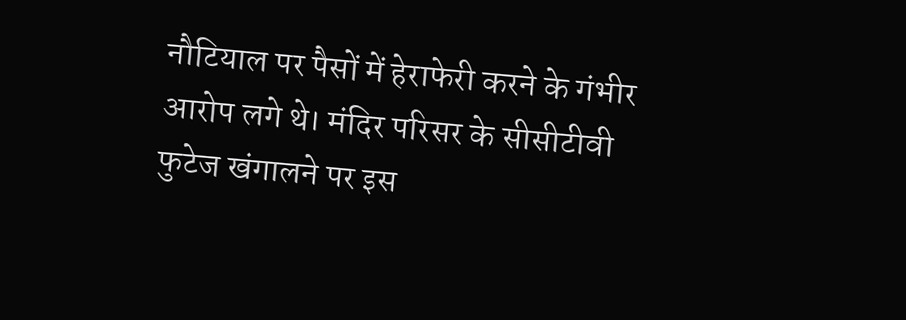नौटियाल पर पैसों में हेराफेरी करने के गंभीर आरोप लगे थे। मंदिर परिसर के सीसीटीवी फुटेज खंगालने पर इस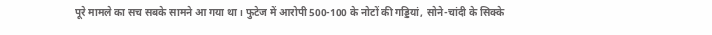पूरे मामले का सच सबके सामने आ गया था। फुटेज में आरोपी 500-100 के नोटों की गड्डियां, सोने-चांदी के सिक्के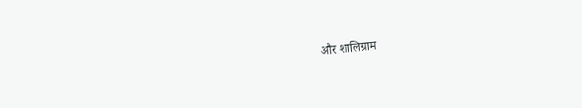और शालिग्राम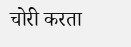चोरी करता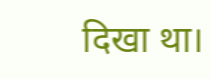दिखा था।